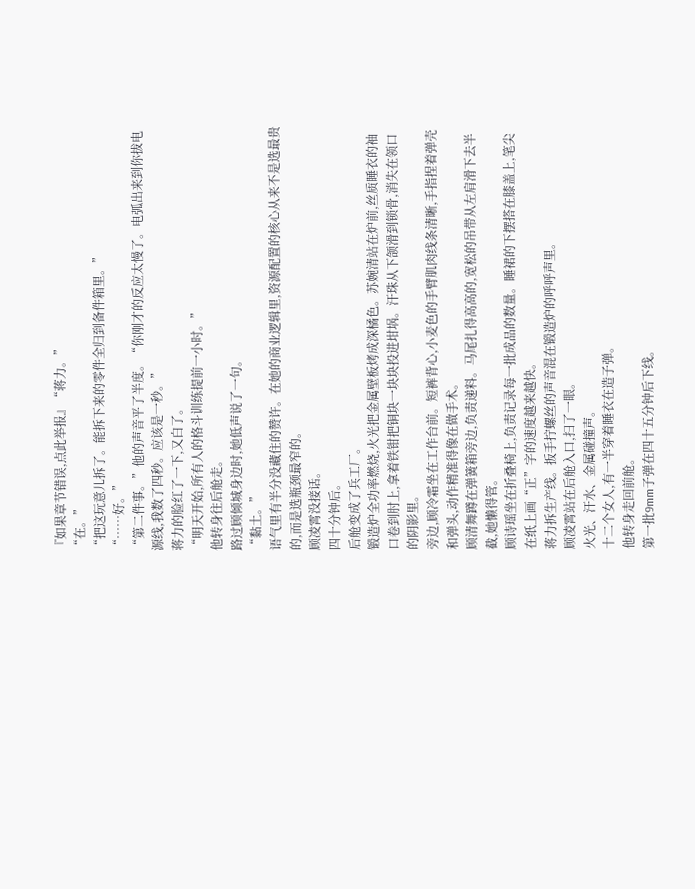『如果章节错误,点此举报』“蒋力。”
“在。”
“把这玩意儿拆了。能拆下来的零件全归到备件箱里。”
“……好。”
“第二件事。”他的声音平了半度。“你刚才的反应太慢了。电弧出来到你拔电源线,我数了四秒。应该是一秒。”
蒋力的脸红了一下,又白了。
“明天开始,所有人的格斗训练提前一小时。”
他转身往后舱走。
路过顾倾城身边时,她低声说了一句。
“黏土。”
语气里有半分没藏住的赞许。在她的商业逻辑里,资源配置的核心从来不是选最贵的,而是选瓶颈最窄的。
顾凌霄没接话。
四十分钟后。
后舱变成了兵工厂。
锻造炉全功率燃烧,火光把金属壁板烤成深橘色。苏婉清站在炉前,丝质睡衣的袖口卷到肘上,拿着铁钳把铜块一块块投进坩埚。汗珠从下颌滑到锁骨,消失在领口的阴影里。
旁边,顾冷霜坐在工作台前。短裤背心,小麦色的手臂肌肉线条清晰,手指捏着弹壳和弹头,动作精准得像在做手术。
顾清舞蹲在弹簧箱旁边,负责递料。马尾扎得高高的,宽松的吊带从左肩滑下去半截,她懒得管。
顾诗瑶坐在折叠椅上,负责记录每一批成品的数量。睡裙的下摆搭在膝盖上,笔尖在纸上画“正”字的速度越来越快。
蒋力拆生产线。扳手拧螺丝的声音混在锻造炉的呼呼声里。
顾凌霄站在后舱入口,扫了一眼。
火光、汗水、金属碰撞声。
十二个女人,有一半穿着睡衣在造子弹。
他转身走回前舱。
第一批9mm子弹在四十五分钟后下线。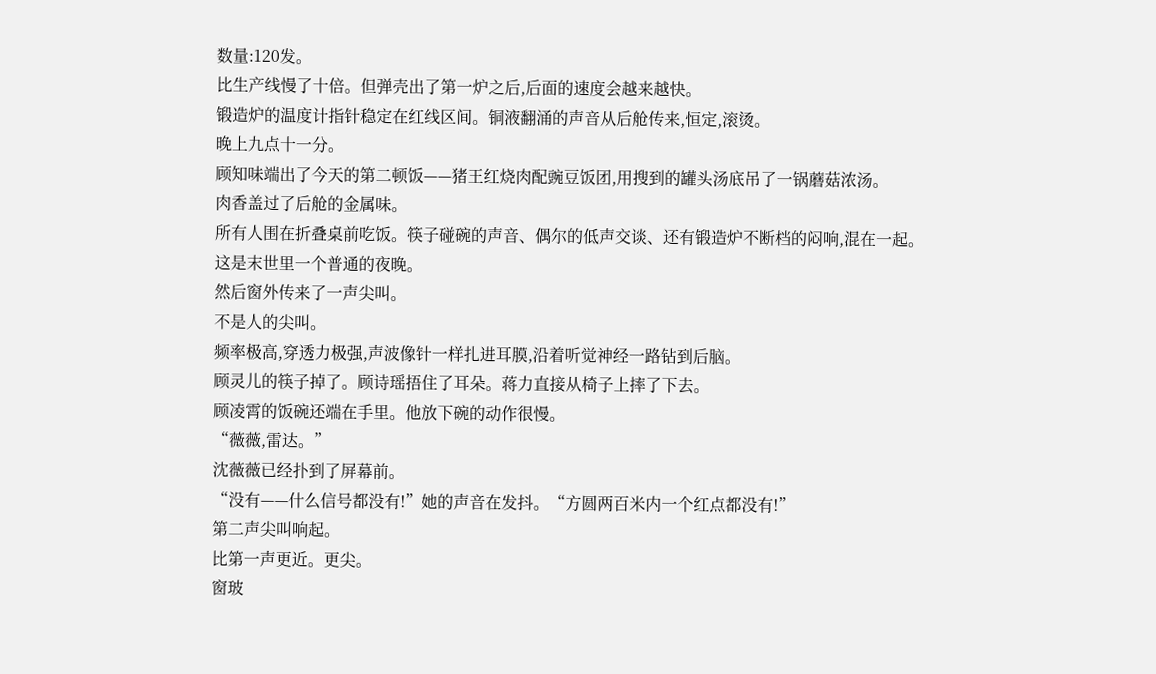数量:120发。
比生产线慢了十倍。但弹壳出了第一炉之后,后面的速度会越来越快。
锻造炉的温度计指针稳定在红线区间。铜液翻涌的声音从后舱传来,恒定,滚烫。
晚上九点十一分。
顾知味端出了今天的第二顿饭——猪王红烧肉配豌豆饭团,用搜到的罐头汤底吊了一锅蘑菇浓汤。
肉香盖过了后舱的金属味。
所有人围在折叠桌前吃饭。筷子碰碗的声音、偶尔的低声交谈、还有锻造炉不断档的闷响,混在一起。
这是末世里一个普通的夜晚。
然后窗外传来了一声尖叫。
不是人的尖叫。
频率极高,穿透力极强,声波像针一样扎进耳膜,沿着听觉神经一路钻到后脑。
顾灵儿的筷子掉了。顾诗瑶捂住了耳朵。蒋力直接从椅子上摔了下去。
顾凌霄的饭碗还端在手里。他放下碗的动作很慢。
“薇薇,雷达。”
沈薇薇已经扑到了屏幕前。
“没有——什么信号都没有!”她的声音在发抖。“方圆两百米内一个红点都没有!”
第二声尖叫响起。
比第一声更近。更尖。
窗玻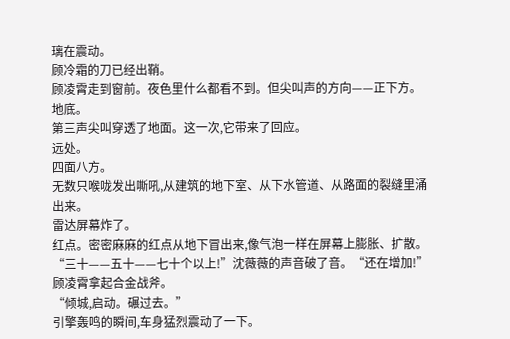璃在震动。
顾冷霜的刀已经出鞘。
顾凌霄走到窗前。夜色里什么都看不到。但尖叫声的方向——正下方。
地底。
第三声尖叫穿透了地面。这一次,它带来了回应。
远处。
四面八方。
无数只喉咙发出嘶吼,从建筑的地下室、从下水管道、从路面的裂缝里涌出来。
雷达屏幕炸了。
红点。密密麻麻的红点从地下冒出来,像气泡一样在屏幕上膨胀、扩散。
“三十——五十——七十个以上!”沈薇薇的声音破了音。“还在增加!”
顾凌霄拿起合金战斧。
“倾城,启动。碾过去。”
引擎轰鸣的瞬间,车身猛烈震动了一下。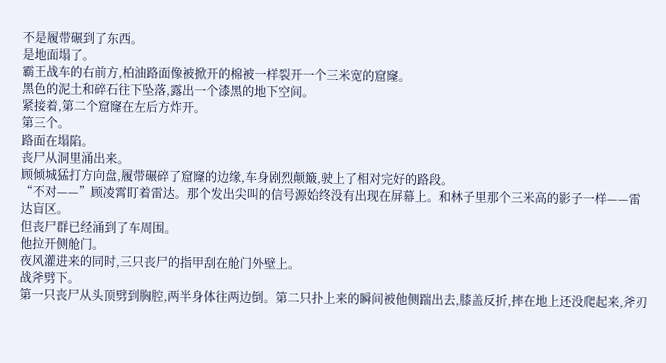不是履带碾到了东西。
是地面塌了。
霸王战车的右前方,柏油路面像被掀开的棉被一样裂开一个三米宽的窟窿。
黑色的泥土和碎石往下坠落,露出一个漆黑的地下空间。
紧接着,第二个窟窿在左后方炸开。
第三个。
路面在塌陷。
丧尸从洞里涌出来。
顾倾城猛打方向盘,履带碾碎了窟窿的边缘,车身剧烈颠簸,驶上了相对完好的路段。
“不对——”顾凌霄盯着雷达。那个发出尖叫的信号源始终没有出现在屏幕上。和林子里那个三米高的影子一样——雷达盲区。
但丧尸群已经涌到了车周围。
他拉开侧舱门。
夜风灌进来的同时,三只丧尸的指甲刮在舱门外壁上。
战斧劈下。
第一只丧尸从头顶劈到胸腔,两半身体往两边倒。第二只扑上来的瞬间被他侧踹出去,膝盖反折,摔在地上还没爬起来,斧刃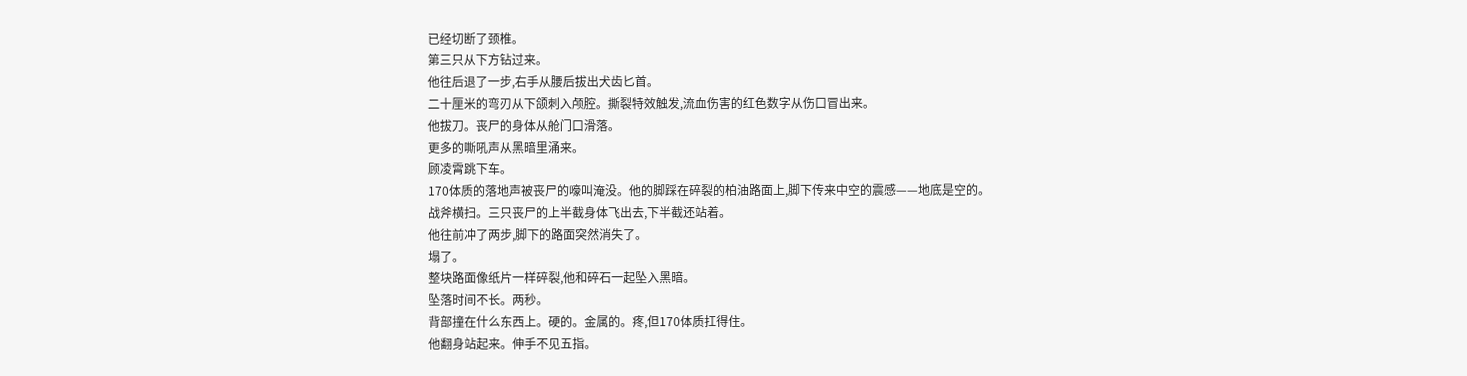已经切断了颈椎。
第三只从下方钻过来。
他往后退了一步,右手从腰后拔出犬齿匕首。
二十厘米的弯刃从下颌刺入颅腔。撕裂特效触发,流血伤害的红色数字从伤口冒出来。
他拔刀。丧尸的身体从舱门口滑落。
更多的嘶吼声从黑暗里涌来。
顾凌霄跳下车。
170体质的落地声被丧尸的嚎叫淹没。他的脚踩在碎裂的柏油路面上,脚下传来中空的震感——地底是空的。
战斧横扫。三只丧尸的上半截身体飞出去,下半截还站着。
他往前冲了两步,脚下的路面突然消失了。
塌了。
整块路面像纸片一样碎裂,他和碎石一起坠入黑暗。
坠落时间不长。两秒。
背部撞在什么东西上。硬的。金属的。疼,但170体质扛得住。
他翻身站起来。伸手不见五指。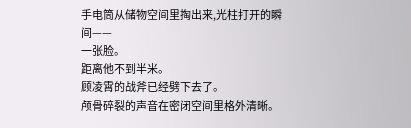手电筒从储物空间里掏出来,光柱打开的瞬间——
一张脸。
距离他不到半米。
顾凌霄的战斧已经劈下去了。
颅骨碎裂的声音在密闭空间里格外清晰。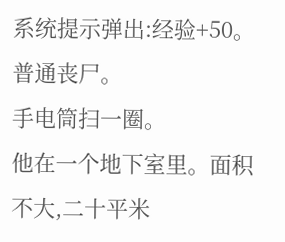系统提示弹出:经验+50。普通丧尸。
手电筒扫一圈。
他在一个地下室里。面积不大,二十平米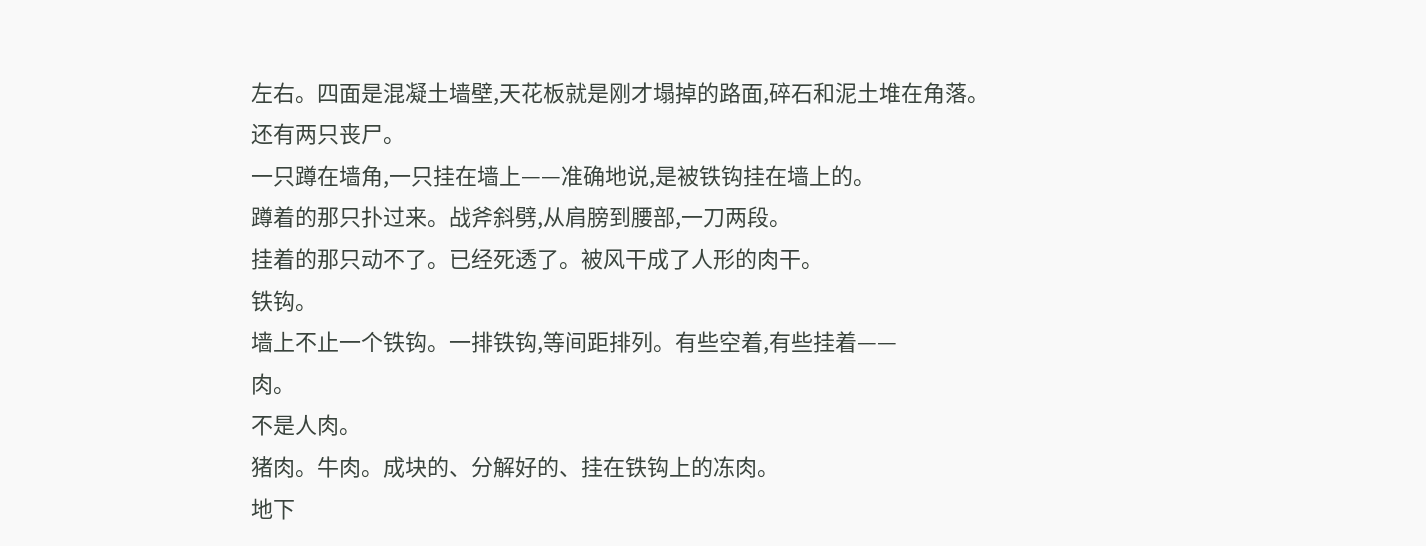左右。四面是混凝土墙壁,天花板就是刚才塌掉的路面,碎石和泥土堆在角落。
还有两只丧尸。
一只蹲在墙角,一只挂在墙上——准确地说,是被铁钩挂在墙上的。
蹲着的那只扑过来。战斧斜劈,从肩膀到腰部,一刀两段。
挂着的那只动不了。已经死透了。被风干成了人形的肉干。
铁钩。
墙上不止一个铁钩。一排铁钩,等间距排列。有些空着,有些挂着——
肉。
不是人肉。
猪肉。牛肉。成块的、分解好的、挂在铁钩上的冻肉。
地下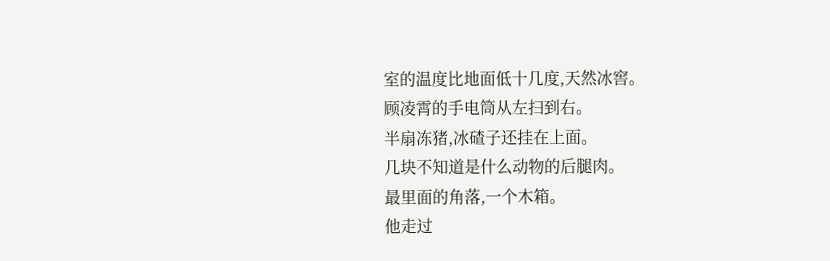室的温度比地面低十几度,天然冰窖。
顾凌霄的手电筒从左扫到右。
半扇冻猪,冰碴子还挂在上面。
几块不知道是什么动物的后腿肉。
最里面的角落,一个木箱。
他走过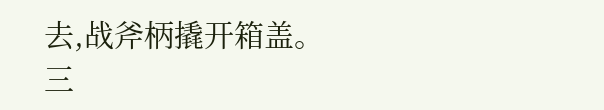去,战斧柄撬开箱盖。
三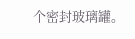个密封玻璃罐。